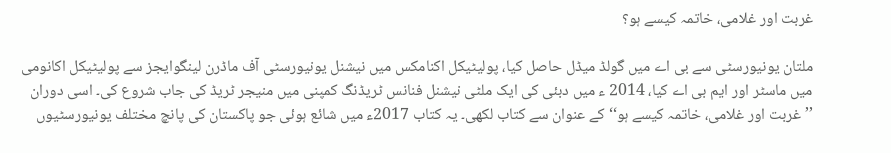غربت اور غلامی، خاتمہ کیسے ہو؟

ملتان یونیورسٹی سے بی اے میں گولڈ میڈل حاصل کیا، پولیٹیکل اکنامکس میں نیشنل یونیورسٹی آف ماڈرن لینگوایجز سے پولیٹیکل اکانومی میں ماسٹر اور ایم بی اے کیا، 2014 ء میں دبئی کی ایک ملٹی نیشنل فنانس ٹریڈنگ کمپنی میں منیجر ٹریڈ کی جاب شروع کی۔ اسی دوران ’’غربت اور غلامی، خاتمہ کیسے ہو‘‘کے عنوان سے کتاب لکھی۔ یہ کتاب 2017ء میں شائع ہوئی جو پاکستان کی پانچ مختلف یونیورسٹیوں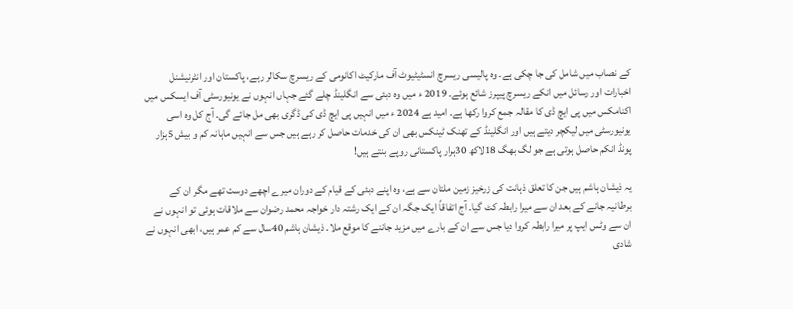کے نصاب میں شامل کی جا چکی ہے۔ وہ پالیسی ریسرچ انسٹیٹیوٹ آف مارکیٹ اکانومی کے ریسرچ سکالر رہے، پاکستان اور انٹرنیشنل اخبارات اور رسائل میں انکے ریسرچ پیپرز شائع ہوئے۔ 2019 ء میں وہ دبئی سے انگلینڈ چلے گئے جہاں انہوں نے یونیورسٹی آف ایسکس میں اکنامکس میں پی ایچ ڈی کا مقالہ جمع کروا رکھا ہے۔ امید ہے 2024 ء میں انہیں پی ایچ ڈی کی ڈگری بھی مل جائے گی۔ آج کل وہ اسی یونیورسٹی میں لیکچر دیتے ہیں اور انگلینڈ کے تھنک ٹینکس بھی ان کی خدمات حاصل کر رہے ہیں جس سے انہیں ماہانہ کم و بیش 5ہزار پونڈ انکم حاصل ہوتی ہے جو لگ بھگ 18لاکھ 30ہرار پاکستانی روپے بنتے ہیں!

یہ ذیشان ہاشم ہیں جن کا تعلق ذہانت کی زرخیز زمین ملتان سے ہے، وہ اپنے دبئی کے قیام کے دوران میرے اچھے دوست تھے مگر ان کے برطانیہ جانے کے بعد ان سے میرا رابطہ کٹ گیا۔ آج اتفاقاً ایک جگہ ان کے ایک رشتہ دار خواجہ محمد رضوان سے ملاقات ہوئی تو انہوں نے ان سے وٹس ایپ پر میرا رابطہ کروا دیا جس سے ان کے بارے میں مزید جاننے کا موقع ملا۔ ذیشان ہاشم 40سال سے کم عمر ہیں، ابھی انہوں نے شادی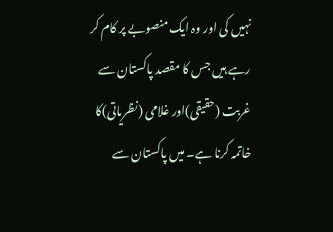نہیں کی اور وہ ایک منصوبے پر کام کر رہے ہیں جس کا مقصد پاکستان سے غربت (حقیقی)اور غلامی (نظریاتی)کا خاتمہ کرنا ہے۔ میں پاکستان سے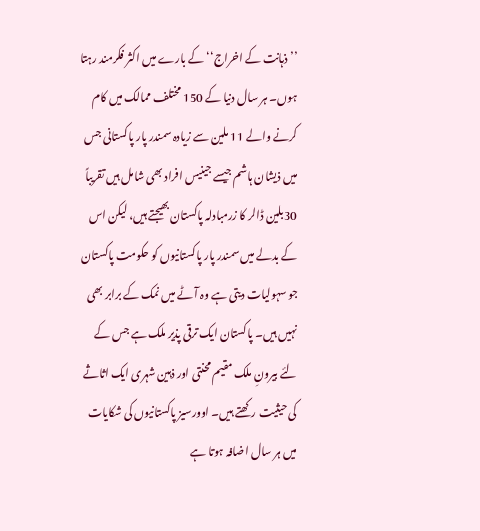’’ذہانت کے اخراج‘‘ کے بارے میں اکثر فکرمند رہتا ہوں۔ ہر سال دنیا کے 150 مختلف ممالک میں کام کرنے والے 11 ملین سے زیادہ سمندر پار پاکستانی جس میں ذیشان ہاشم جیسے جینیس افراد بھی شامل ہیں تقریباً 30بلین ڈالر کا زرمبادلہ پاکستان بھیجتے ہیں، لیکن اس کے بدلے میں سمندر پار پاکستانیوں کو حکومت پاکستان جو سہولیات دیتی ہے وہ آٹے میں نمک کے برابر بھی نہیں ہیں۔ پاکستان ایک ترقی پذیر ملک ہے جس کے لئے بیرونِ ملک مقیم محنتی اور ذہین شہری ایک اثاثے کی حیثیت رکھتے ہیں۔ اوورسیز پاکستانیوں کی شکایات میں ہر سال اضافہ ہوتا ہے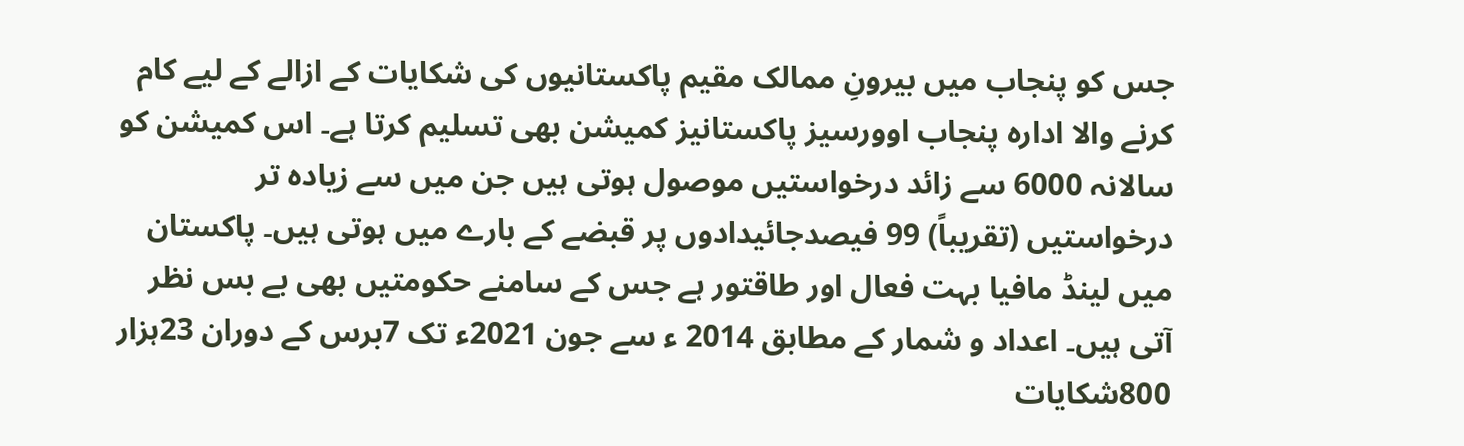جس کو پنجاب میں بیرونِ ممالک مقیم پاکستانیوں کی شکایات کے ازالے کے لیے کام کرنے والا ادارہ پنجاب اوورسیز پاکستانیز کمیشن بھی تسلیم کرتا ہے۔ اس کمیشن کو سالانہ 6000 سے زائد درخواستیں موصول ہوتی ہیں جن میں سے زیادہ تر درخواستیں (تقریباً) 99 فیصدجائیدادوں پر قبضے کے بارے میں ہوتی ہیں۔ پاکستان میں لینڈ مافیا بہت فعال اور طاقتور ہے جس کے سامنے حکومتیں بھی بے بس نظر آتی ہیں۔ اعداد و شمار کے مطابق 2014 ء سے جون 2021ء تک 7برس کے دوران 23ہزار 800شکایات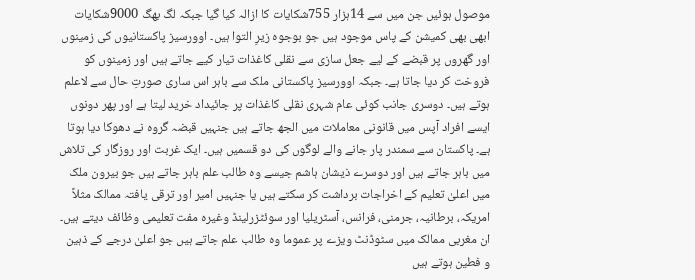موصول ہوئیں جن میں سے 14ہزار 755شکایات کا ازالہ کیا گیا جبکہ لگ بھگ 9000شکایات ابھی بھی کمیشن کے پاس موجود ہیں جو بوجوہ زیرِ التوا ہیں۔ اوورسیز پاکستانیوں کی زمینوں اور گھروں پر قبضے کے لیے جعل سازی سے نقلی کاغذات تیار کیے جاتے ہیں اور زمینوں کو فروخت کر دیا جاتا ہے۔ جبکہ اوورسیز پاکستانی ملک سے باہر اس ساری صورتِ حال سے لاعلم ہوتے ہیں۔ دوسری جانب کوئی عام شہری نقلی کاغذات پر جائیداد خرید لیتا ہے اور پھر دونوں ایسے افراد آپس میں قانونی معاملات میں الجھ جاتے ہیں جنہیں قبضہ گروہ نے دھوکا دیا ہوتا ہے۔ پاکستان سے سمندر پار جانے والے لوگوں کی دو قسمیں ہیں۔ ایک غربت اور روزگار کی تلاش میں باہر جاتے ہیں اور دوسرے ذیشان ہاشم جیسے وہ طالب علم باہر جاتے ہیں جو بیرون ملک میں اعلیٰ تعلیم کے اخراجات برداشت کر سکتے ہیں یا جنہیں امیر اور ترقی یافتہ ممالک مثلاً امریکہ، برطانیہ، جرمنی، فرانس، آسٹریلیا اور سوئٹزرلینڈ وغیرہ مفت تعلیمی وظائف دیتے ہیں۔ ان مغربی ممالک میں سٹوڈنٹ ویزے پر عموما وہ طالب علم جاتے ہیں جو اعلیٰ درجے کے ذہین و فطین ہوتے ہیں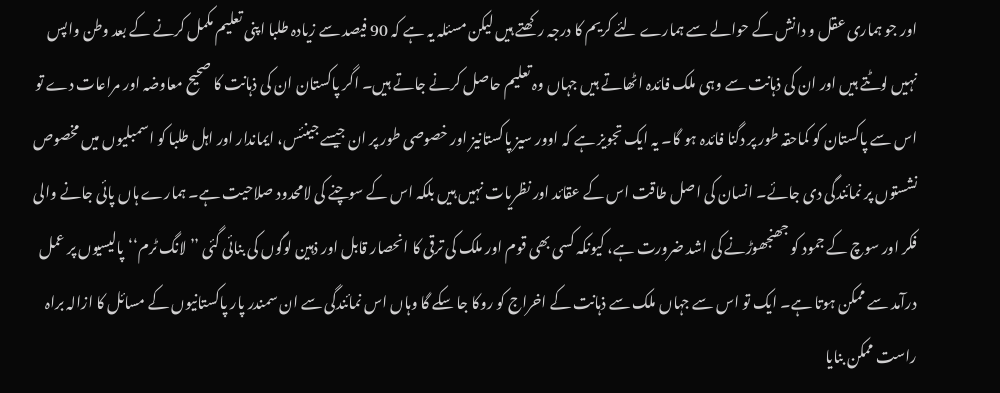اور جو ہماری عقل و دانش کے حوالے سے ہمارے لئے کریم کا درجہ رکھتے ہیں لیکن مسئلہ یہ ہے کہ 90 فیصد سے زیادہ طلبا اپنی تعلیم مکمل کرنے کے بعد وطن واپس نہیں لوٹتے ہیں اور ان کی ذہانت سے وہی ملک فائدہ اٹھاتے ہیں جہاں وہ تعلیم حاصل کرنے جاتے ہیں۔ اگر پاکستان ان کی ذہانت کا صحیح معاوضہ اور مراعات دے تو اس سے پاکستان کو کماحقہ طور پر دگنا فائدہ ہو گا۔ یہ ایک تجویز ہے کہ اوور سیز پاکستانیز اور خصوصی طور پر ان جیسے جینئس، ایماندار اور اہل طلبا کو اسمبلیوں میں مخصوص نشستوں پر نمائندگی دی جائے۔ انسان کی اصل طاقت اس کے عقائد اور نظریات نہیں ہیں بلکہ اس کے سوچنے کی لامحدود صلاحیت ہے۔ ہمارے ہاں پائی جانے والی فکر اور سوچ کے جمود کو جھنجھوڑنے کی اشد ضرورت ہے، کیونکہ کسی بھی قوم اور ملک کی ترقی کا انحصار قابل اور ذہین لوگوں کی بنائی گئی ’’لانگ ٹرم‘‘پالیسیوں پر عمل درآمد سے ممکن ہوتا ہے۔ ایک تو اس سے جہاں ملک سے ذہانت کے اخراج کو روکا جا سکے گا وہاں اس نمائندگی سے ان سمندر پار پاکستانیوں کے مسائل کا ازالہ براہ راست ممکن بنایا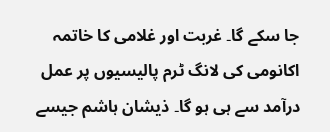جا سکے گا۔ غربت اور غلامی کا خاتمہ اکانومی کی لانگ ٹرم پالیسیوں پر عمل درآمد سے ہی ہو گا۔ ذیشان ہاشم جیسے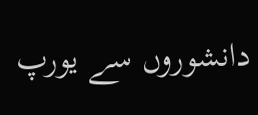دانشوروں سے یورپ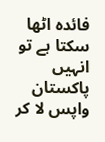فائدہ اٹھا سکتا ہے تو انہیں پاکستان واپس لا کر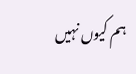ہم کیوں نہیں